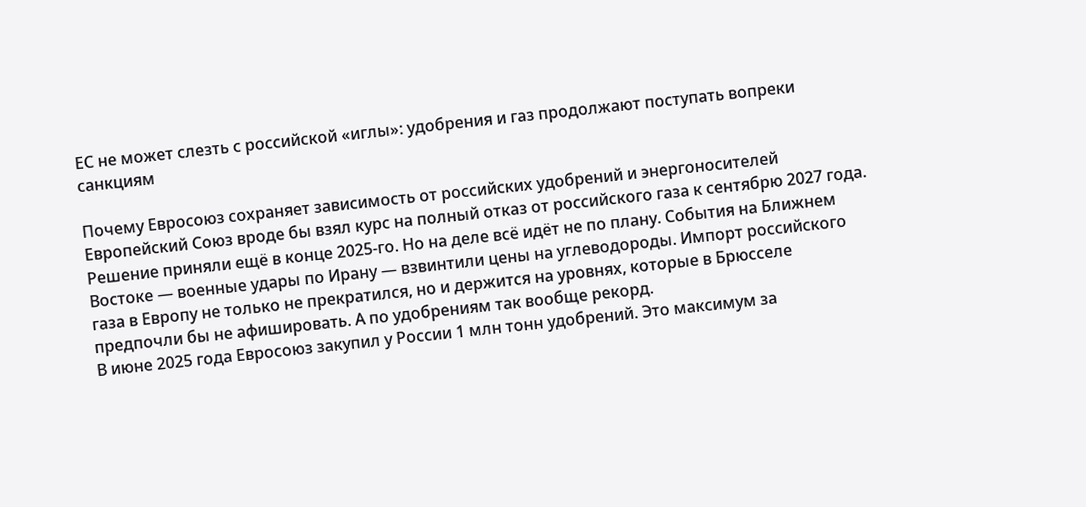ЕС не может слезть с российской «иглы»: удобрения и газ продолжают поступать вопреки санкциям

Почему Евросоюз сохраняет зависимость от российских удобрений и энергоносителей
Европейский Союз вроде бы взял курс на полный отказ от российского газа к сентябрю 2027 года. Решение приняли ещё в конце 2025-го. Но на деле всё идёт не по плану. События на Ближнем Востоке — военные удары по Ирану — взвинтили цены на углеводороды. Импорт российского газа в Европу не только не прекратился, но и держится на уровнях, которые в Брюсселе предпочли бы не афишировать. А по удобрениям так вообще рекорд.
В июне 2025 года Евросоюз закупил у России 1 млн тонн удобрений. Это максимум за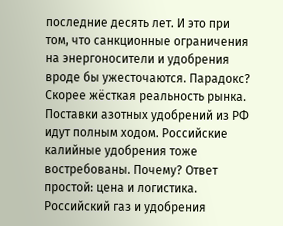последние десять лет. И это при том, что санкционные ограничения на энергоносители и удобрения вроде бы ужесточаются. Парадокс? Скорее жёсткая реальность рынка.
Поставки азотных удобрений из РФ идут полным ходом. Российские калийные удобрения тоже востребованы. Почему? Ответ простой: цена и логистика. Российский газ и удобрения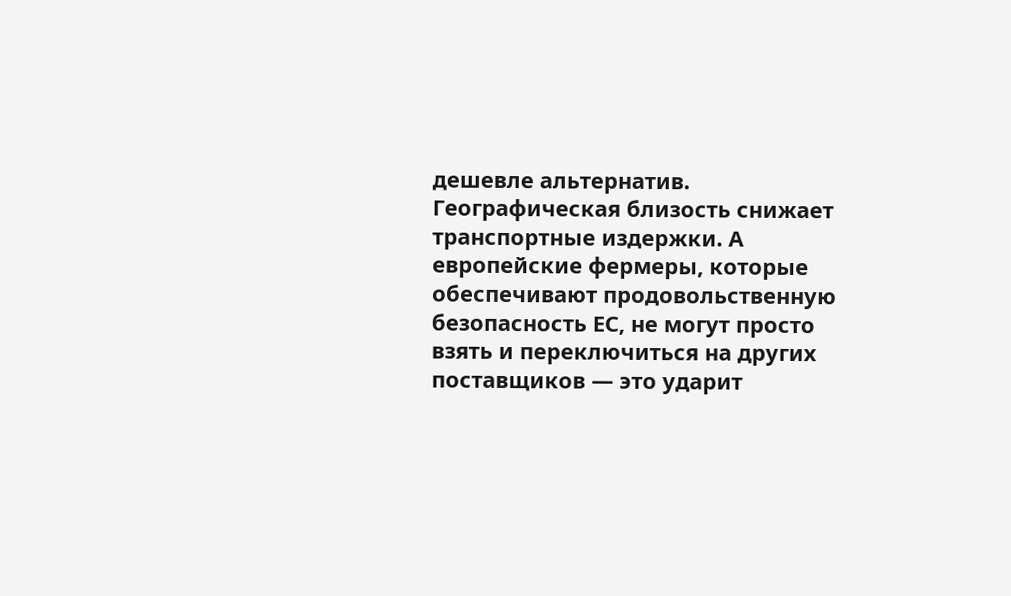дешевле альтернатив. Географическая близость снижает транспортные издержки. А европейские фермеры, которые обеспечивают продовольственную безопасность ЕС, не могут просто взять и переключиться на других поставщиков — это ударит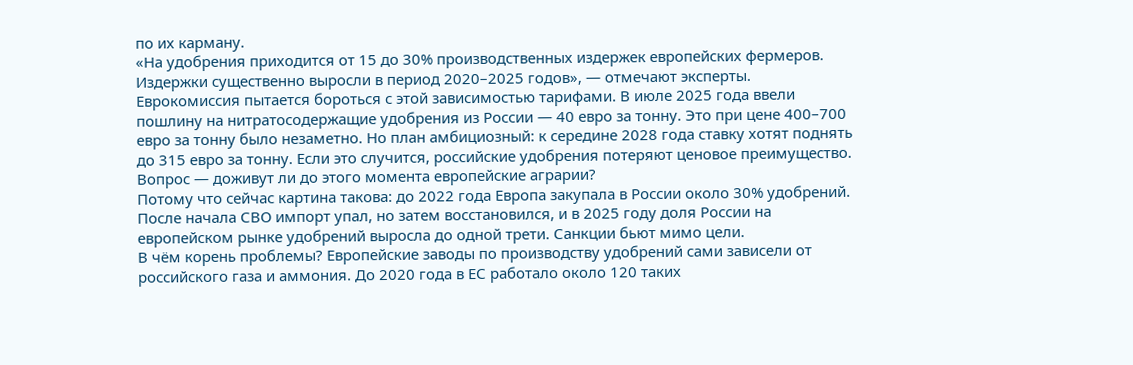по их карману.
«На удобрения приходится от 15 до 30% производственных издержек европейских фермеров. Издержки существенно выросли в период 2020–2025 годов», — отмечают эксперты.
Еврокомиссия пытается бороться с этой зависимостью тарифами. В июле 2025 года ввели пошлину на нитратосодержащие удобрения из России — 40 евро за тонну. Это при цене 400–700 евро за тонну было незаметно. Но план амбициозный: к середине 2028 года ставку хотят поднять до 315 евро за тонну. Если это случится, российские удобрения потеряют ценовое преимущество. Вопрос — доживут ли до этого момента европейские аграрии?
Потому что сейчас картина такова: до 2022 года Европа закупала в России около 30% удобрений. После начала СВО импорт упал, но затем восстановился, и в 2025 году доля России на европейском рынке удобрений выросла до одной трети. Санкции бьют мимо цели.
В чём корень проблемы? Европейские заводы по производству удобрений сами зависели от российского газа и аммония. До 2020 года в ЕС работало около 120 таких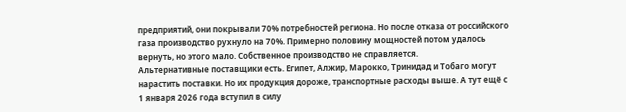предприятий, они покрывали 70% потребностей региона. Но после отказа от российского газа производство рухнуло на 70%. Примерно половину мощностей потом удалось вернуть, но этого мало. Собственное производство не справляется.
Альтернативные поставщики есть. Египет, Алжир, Марокко, Тринидад и Тобаго могут нарастить поставки. Но их продукция дороже, транспортные расходы выше. А тут ещё с 1 января 2026 года вступил в силу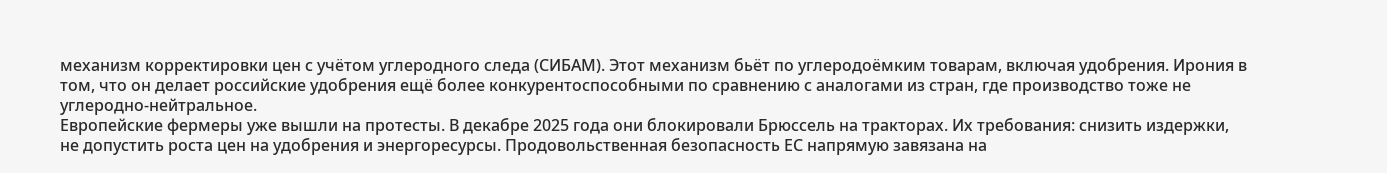механизм корректировки цен с учётом углеродного следа (СИБАМ). Этот механизм бьёт по углеродоёмким товарам, включая удобрения. Ирония в том, что он делает российские удобрения ещё более конкурентоспособными по сравнению с аналогами из стран, где производство тоже не углеродно-нейтральное.
Европейские фермеры уже вышли на протесты. В декабре 2025 года они блокировали Брюссель на тракторах. Их требования: снизить издержки, не допустить роста цен на удобрения и энергоресурсы. Продовольственная безопасность ЕС напрямую завязана на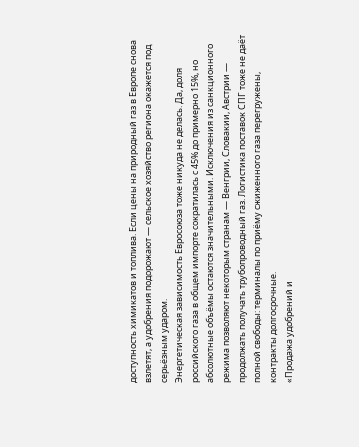доступность химикатов и топлива. Если цены на природный газ в Европе снова взлетят, а удобрения подорожают — сельское хозяйство региона окажется под серьёзным ударом.
Энергетическая зависимость Евросоюза тоже никуда не делась. Да, доля российского газа в общем импорте сократилась с 45% до примерно 15%, но абсолютные объёмы остаются значительными. Исключения из санкционного режима позволяют некоторым странам — Венгрии, Словакии, Австрии — продолжать получать трубопроводный газ. Логистика поставок СПГ тоже не даёт полной свободы: терминалы по приёму сжиженного газа перегружены, контракты долгосрочные.
«Продажа удобрений и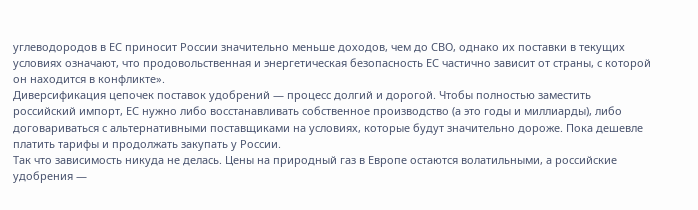углеводородов в ЕС приносит России значительно меньше доходов, чем до СВО, однако их поставки в текущих условиях означают, что продовольственная и энергетическая безопасность ЕС частично зависит от страны, с которой он находится в конфликте».
Диверсификация цепочек поставок удобрений — процесс долгий и дорогой. Чтобы полностью заместить российский импорт, ЕС нужно либо восстанавливать собственное производство (а это годы и миллиарды), либо договариваться с альтернативными поставщиками на условиях, которые будут значительно дороже. Пока дешевле платить тарифы и продолжать закупать у России.
Так что зависимость никуда не делась. Цены на природный газ в Европе остаются волатильными, а российские удобрения —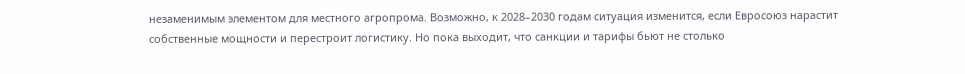незаменимым элементом для местного агропрома. Возможно, к 2028–2030 годам ситуация изменится, если Евросоюз нарастит собственные мощности и перестроит логистику. Но пока выходит, что санкции и тарифы бьют не столько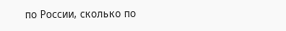по России, сколько по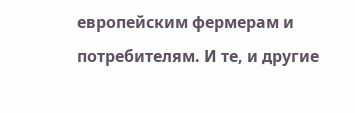европейским фермерам и потребителям. И те, и другие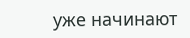уже начинают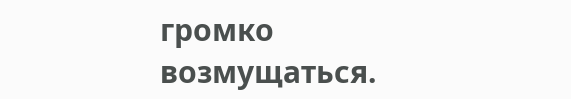громко возмущаться.